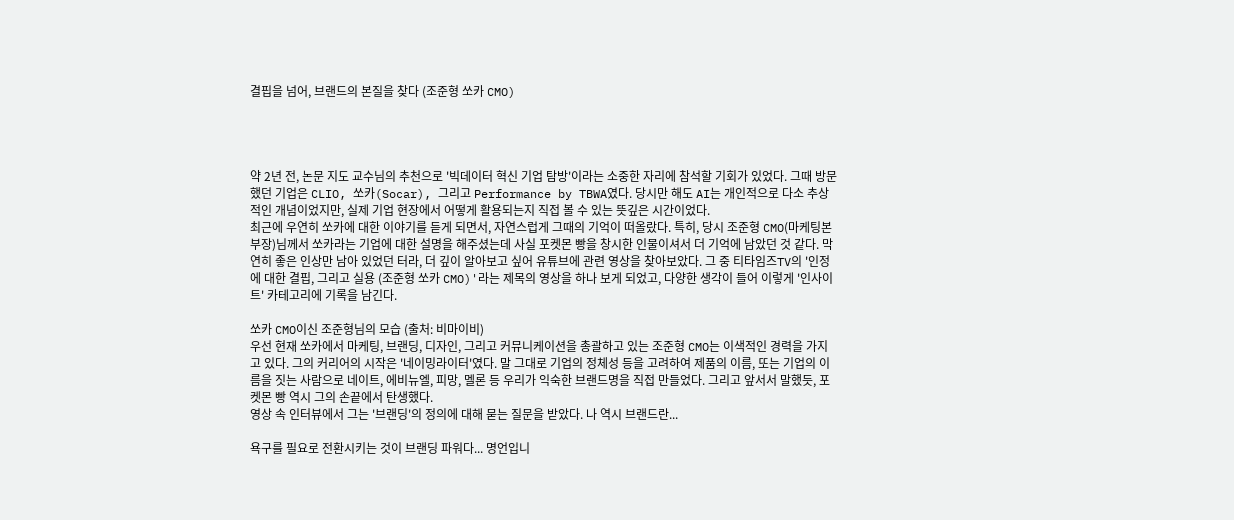결핍을 넘어, 브랜드의 본질을 찾다 (조준형 쏘카 CMO)




약 2년 전, 논문 지도 교수님의 추천으로 '빅데이터 혁신 기업 탐방'이라는 소중한 자리에 참석할 기회가 있었다. 그때 방문했던 기업은 CLIO, 쏘카(Socar), 그리고 Performance by TBWA였다. 당시만 해도 AI는 개인적으로 다소 추상적인 개념이었지만, 실제 기업 현장에서 어떻게 활용되는지 직접 볼 수 있는 뜻깊은 시간이었다.
최근에 우연히 쏘카에 대한 이야기를 듣게 되면서, 자연스럽게 그때의 기억이 떠올랐다. 특히, 당시 조준형 CMO(마케팅본부장)님께서 쏘카라는 기업에 대한 설명을 해주셨는데 사실 포켓몬 빵을 창시한 인물이셔서 더 기억에 남았던 것 같다. 막연히 좋은 인상만 남아 있었던 터라, 더 깊이 알아보고 싶어 유튜브에 관련 영상을 찾아보았다. 그 중 티타임즈TV의 '인정에 대한 결핍, 그리고 실용 (조준형 쏘카 CMO)'라는 제목의 영상을 하나 보게 되었고, 다양한 생각이 들어 이렇게 '인사이트' 카테고리에 기록을 남긴다.

쏘카 CMO이신 조준형님의 모습 (출처: 비마이비)
우선 현재 쏘카에서 마케팅, 브랜딩, 디자인, 그리고 커뮤니케이션을 총괄하고 있는 조준형 CMO는 이색적인 경력을 가지고 있다. 그의 커리어의 시작은 '네이밍라이터'였다. 말 그대로 기업의 정체성 등을 고려하여 제품의 이름, 또는 기업의 이름을 짓는 사람으로 네이트, 에비뉴엘, 피망, 멜론 등 우리가 익숙한 브랜드명을 직접 만들었다. 그리고 앞서서 말했듯, 포켓몬 빵 역시 그의 손끝에서 탄생했다.
영상 속 인터뷰에서 그는 '브랜딩'의 정의에 대해 묻는 질문을 받았다. 나 역시 브랜드란...

욕구를 필요로 전환시키는 것이 브랜딩 파워다... 명언입니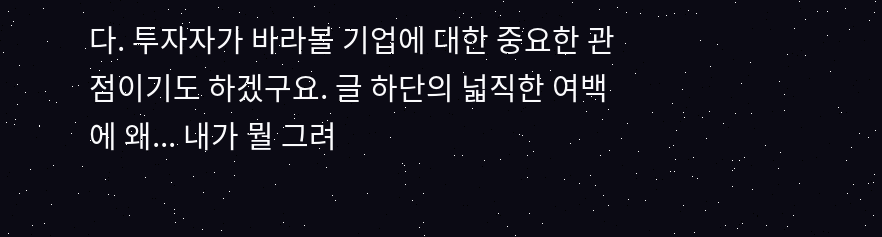다. 투자자가 바라볼 기업에 대한 중요한 관점이기도 하겠구요. 글 하단의 넓직한 여백에 왜... 내가 뭘 그려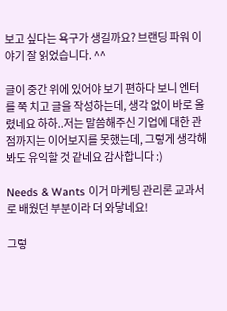보고 싶다는 욕구가 생길까요? 브랜딩 파워 이야기 잘 읽었습니다. ^^

글이 중간 위에 있어야 보기 편하다 보니 엔터를 쭉 치고 글을 작성하는데, 생각 없이 바로 올렸네요 하하..저는 말씀해주신 기업에 대한 관점까지는 이어보지를 못했는데, 그렇게 생각해봐도 유익할 것 같네요 감사합니다 :)

Needs & Wants 이거 마케팅 관리론 교과서로 배웠던 부분이라 더 와닿네요!

그렇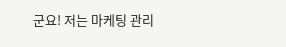군요! 저는 마케팅 관리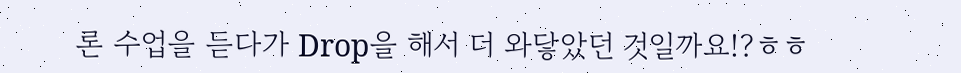론 수업을 듣다가 Drop을 해서 더 와닿았던 것일까요!?ㅎㅎ